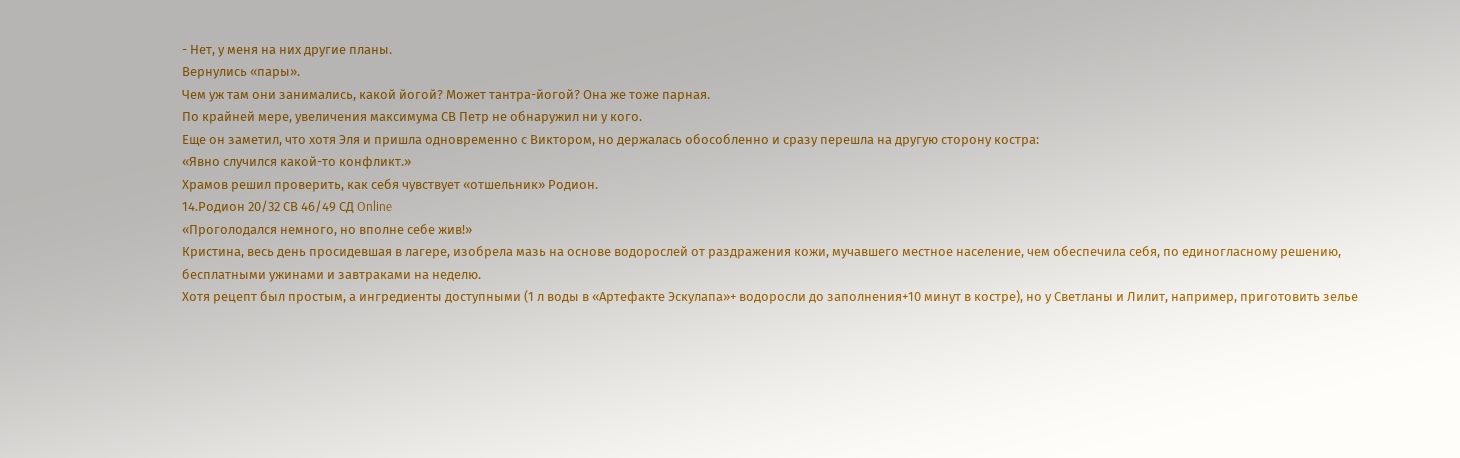- Нет, у меня на них другие планы.
Вернулись «пары».
Чем уж там они занимались, какой йогой? Может тантра-йогой? Она же тоже парная.
По крайней мере, увеличения максимума СВ Петр не обнаружил ни у кого.
Еще он заметил, что хотя Эля и пришла одновременно с Виктором, но держалась обособленно и сразу перешла на другую сторону костра:
«Явно случился какой-то конфликт.»
Храмов решил проверить, как себя чувствует «отшельник» Родион.
14.Родион 20/32 СВ 46/49 СД Online
«Проголодался немного, но вполне себе жив!»
Кристина, весь день просидевшая в лагере, изобрела мазь на основе водорослей от раздражения кожи, мучавшего местное население, чем обеспечила себя, по единогласному решению, бесплатными ужинами и завтраками на неделю.
Хотя рецепт был простым, а ингредиенты доступными (1 л воды в «Артефакте Эскулапа»+ водоросли до заполнения+10 минут в костре), но у Светланы и Лилит, например, приготовить зелье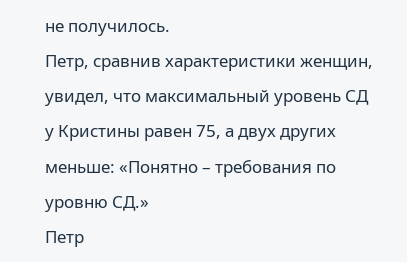не получилось.
Петр, сравнив характеристики женщин, увидел, что максимальный уровень СД у Кристины равен 75, а двух других меньше: «Понятно – требования по уровню СД.»
Петр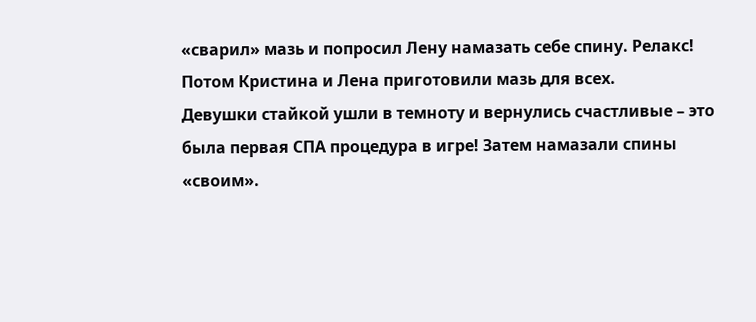«сварил» мазь и попросил Лену намазать себе спину. Релакс!
Потом Кристина и Лена приготовили мазь для всех.
Девушки стайкой ушли в темноту и вернулись счастливые – это была первая СПА процедура в игре! Затем намазали спины «своим».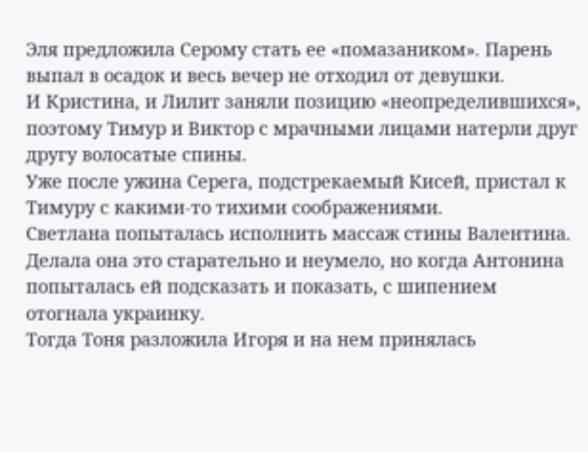Эля предложила Серому стать ее «помазаником». Парень выпал в осадок и весь вечер не отходил от девушки.
И Кристина, и Лилит заняли позицию «неопределившихся», поэтому Тимур и Виктор с мрачными лицами натерли друг другу волосатые спины.
Уже после ужина Серега, подстрекаемый Кисей, пристал к Тимуру с какими-то тихими соображениями.
Светлана попыталась исполнить массаж стины Валентина. Делала она это старательно и неумело, но когда Антонина попыталась ей подсказать и показать, с шипением отогнала украинку.
Тогда Тоня разложила Игоря и на нем принялась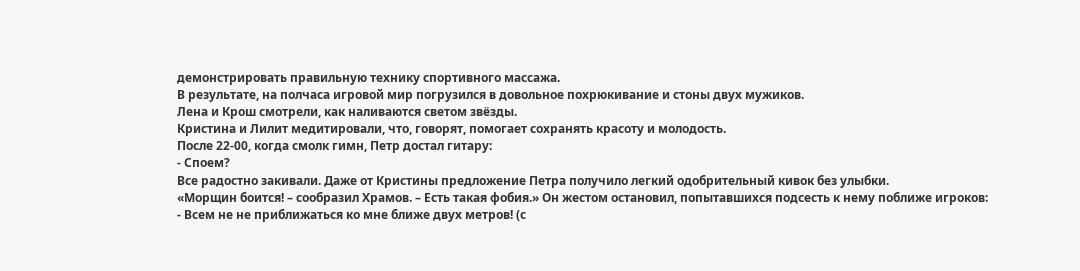демонстрировать правильную технику спортивного массажа.
В результате, на полчаса игровой мир погрузился в довольное похрюкивание и стоны двух мужиков.
Лена и Крош смотрели, как наливаются светом звёзды.
Кристина и Лилит медитировали, что, говорят, помогает сохранять красоту и молодость.
После 22-00, когда смолк гимн, Петр достал гитару:
- Споем?
Все радостно закивали. Даже от Кристины предложение Петра получило легкий одобрительный кивок без улыбки.
«Морщин боится! – сообразил Храмов. – Есть такая фобия.» Он жестом остановил, попытавшихся подсесть к нему поближе игроков:
- Всем не не приближаться ко мне ближе двух метров! (с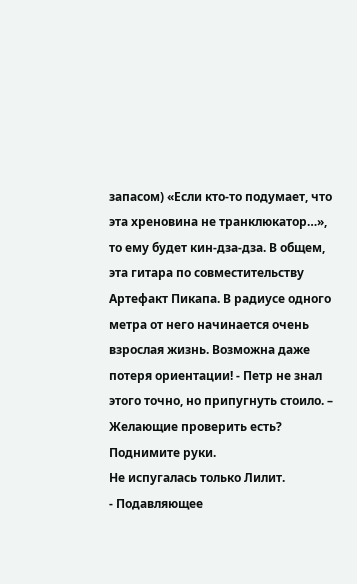запасом) «Если кто-то подумает, что эта хреновина не транклюкатор…», то ему будет кин-дза-дза. В общем, эта гитара по совместительству Артефакт Пикапа. В радиусе одного метра от него начинается очень взрослая жизнь. Возможна даже потеря ориентации! - Петр не знал этого точно, но припугнуть стоило. – Желающие проверить есть? Поднимите руки.
Не испугалась только Лилит.
- Подавляющее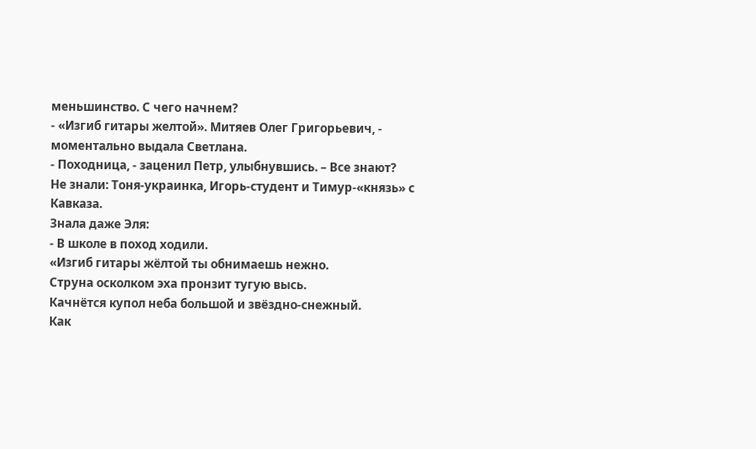меньшинство. С чего начнем?
- «Изгиб гитары желтой». Митяев Олег Григорьевич, - моментально выдала Светлана.
- Походница, - заценил Петр, улыбнувшись. – Все знают?
Не знали: Тоня-украинка, Игорь-студент и Тимур-«князь» с Кавказа.
Знала даже Эля:
- В школе в поход ходили.
«Изгиб гитары жёлтой ты обнимаешь нежно.
Струна осколком эха пронзит тугую высь.
Качнётся купол неба большой и звёздно-снежный.
Как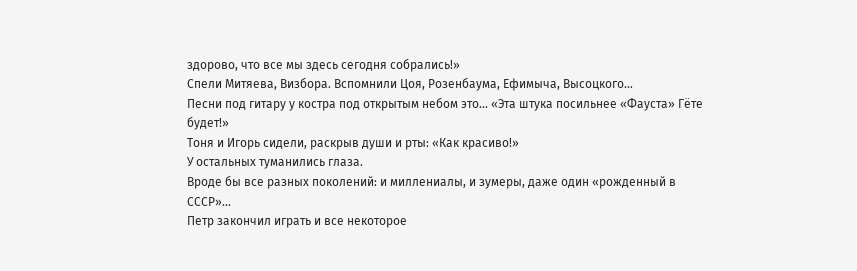здорово, что все мы здесь сегодня собрались!»
Спели Митяева, Визбора. Вспомнили Цоя, Розенбаума, Ефимыча, Высоцкого…
Песни под гитару у костра под открытым небом это… «Эта штука посильнее «Фауста» Гёте будет!»
Тоня и Игорь сидели, раскрыв души и рты: «Как красиво!»
У остальных туманились глаза.
Вроде бы все разных поколений: и миллениалы, и зумеры, даже один «рожденный в СССР»...
Петр закончил играть и все некоторое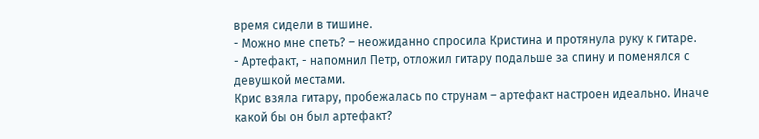время сидели в тишине.
- Можно мне спеть? – неожиданно спросила Кристина и протянула руку к гитаре.
- Артефакт, - напомнил Петр, отложил гитару подальше за спину и поменялся с девушкой местами.
Крис взяла гитару, пробежалась по струнам – артефакт настроен идеально. Иначе какой бы он был артефакт?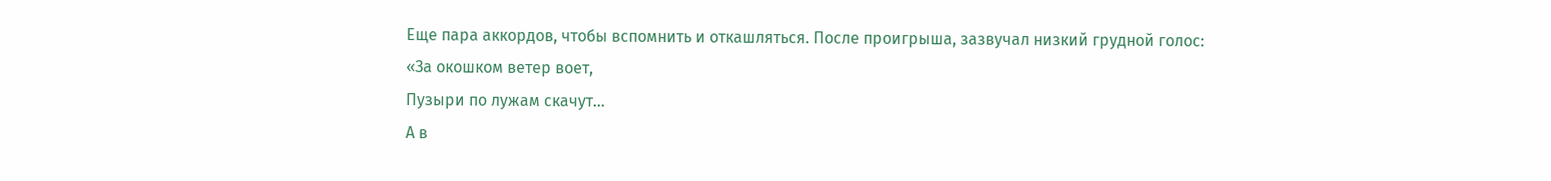Еще пара аккордов, чтобы вспомнить и откашляться. После проигрыша, зазвучал низкий грудной голос:
«За окошком ветер воет,
Пузыри по лужам скачут…
А в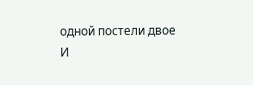одной постели двое
И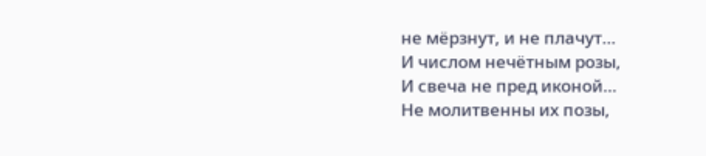не мёрзнут, и не плачут…
И числом нечётным розы,
И свеча не пред иконой…
Не молитвенны их позы,